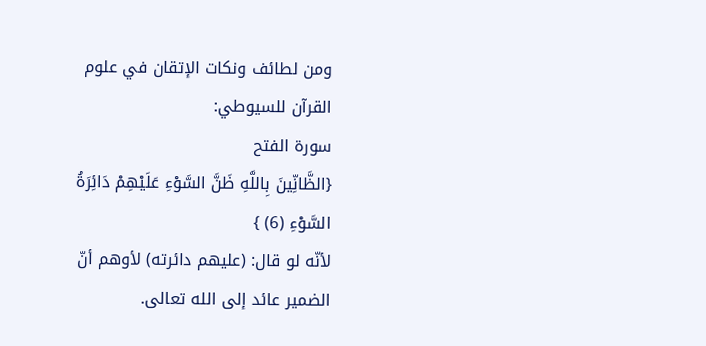ومن لطائف ونكات الإتقان في علوم القرآن للسيوطي:
سورة الفتح
{الظَّانِّينَ بِاللَّهِ ظَنَّ السَّوْءِ عَلَيْهِمْ دَائِرَةُ السَّوْءِ (6) }
لأنّه لو قال: (عليهم دائرته) لأوهم أنّ الضمير عائد إلى الله تعالى.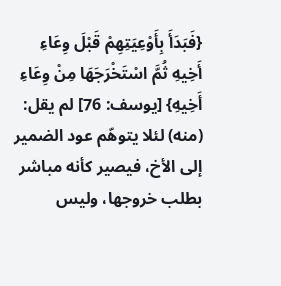{فَبَدَأَ بِأَوْعِيَتِهِمْ قَبْلَ وِعَاءِ أَخِيهِ ثُمَّ اسْتَخْرَجَهَا مِنْ وِعَاءِ أَخِيهِ} [يوسف: 76] لم يقل: (منه) لئلا يتوهّم عود الضمير إلى الأخ، فيصير كأنه مباشر بطلب خروجها، وليس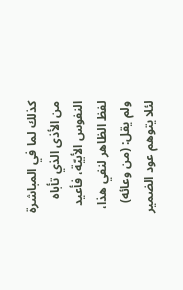كذلك لما في المباشرة من الأذى الذي تأباه النفوس الأبيّة، فأعيد لفظ الظاهر لنفي هذا، ولم يقل: (من وعائه) لئلا يتوهم عود الضمير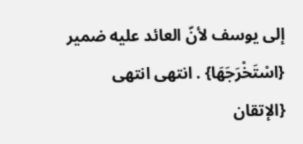إلى يوسف لأنّ العائد عليه ضمير {اسْتَخْرَجَهَا} . انتهى انتهى {الإتقان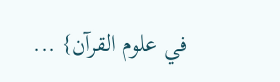في علوم القرآن} ...